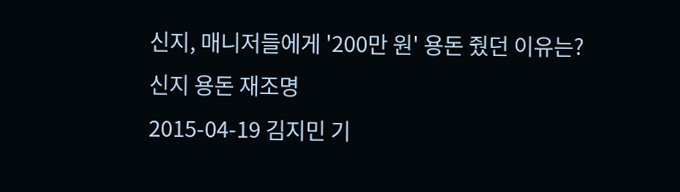신지, 매니저들에게 '200만 원' 용돈 줬던 이유는?
신지 용돈 재조명
2015-04-19 김지민 기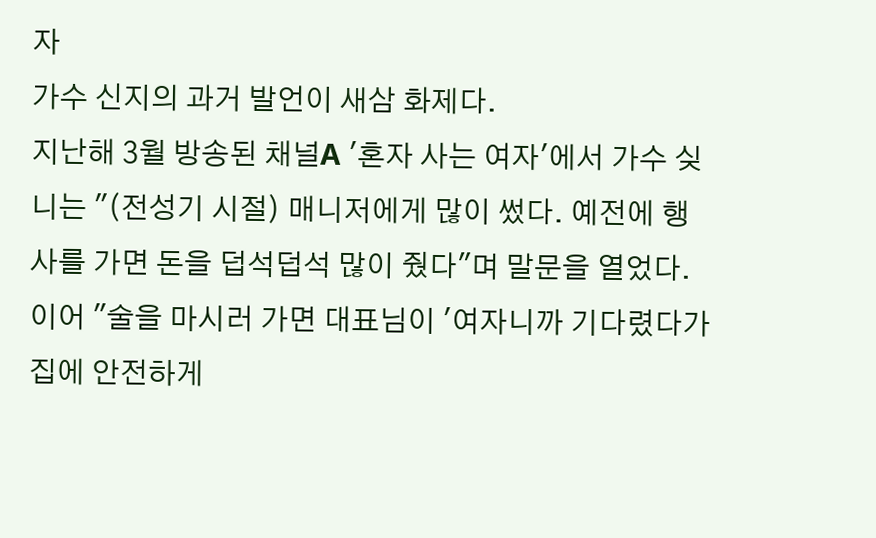자
가수 신지의 과거 발언이 새삼 화제다.
지난해 3월 방송된 채널A '혼자 사는 여자'에서 가수 싲니는 "(전성기 시절) 매니저에게 많이 썼다. 예전에 행사를 가면 돈을 덥석덥석 많이 줬다"며 말문을 열었다.
이어 "술을 마시러 가면 대표님이 '여자니까 기다렸다가 집에 안전하게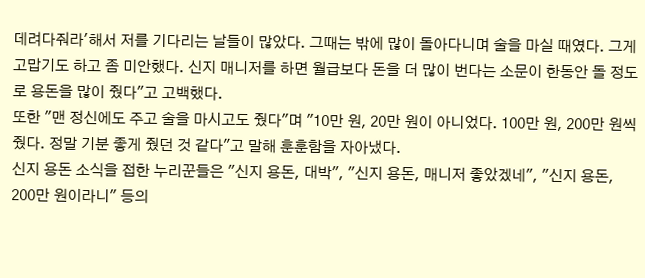데려다줘라'해서 저를 기다리는 날들이 많았다. 그때는 밖에 많이 돌아다니며 술을 마실 때였다. 그게 고맙기도 하고 좀 미안했다. 신지 매니저를 하면 월급보다 돈을 더 많이 번다는 소문이 한동안 돌 정도로 용돈을 많이 줬다"고 고백했다.
또한 "맨 정신에도 주고 술을 마시고도 줬다"며 "10만 원, 20만 원이 아니었다. 100만 원, 200만 원씩 줬다. 정말 기분 좋게 줬던 것 같다"고 말해 훈훈함을 자아냈다.
신지 용돈 소식을 접한 누리꾼들은 "신지 용돈, 대박", "신지 용돈, 매니저 좋았겠네", "신지 용돈, 200만 원이라니" 등의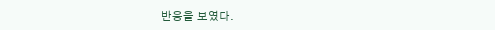반응을 보였다.